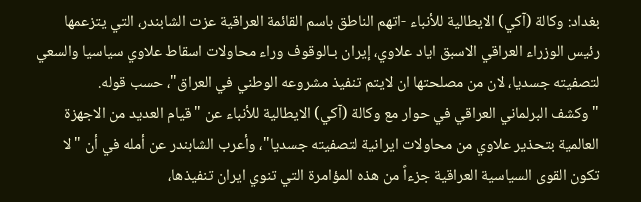بغداد: وكالة (آكي) الايطالية للأنباء -اتهم الناطق باسم القائمة العراقية عزت الشابندر، التي يتزعمها رئيس الوزراء العراقي الاسبق اياد علاوي، إيران بـالوقوف وراء محاولات اسقاط علاوي سياسيا والسعي لتصفيته جسديا، لان من مصلحتها ان لايتم تنفيذ مشروعه الوطني في العراق"، حسب قوله.
"وكشف البرلماني العراقي في حوار مع وكالة (آكي) الايطالية للأنباء عن "قيام العديد من الاجهزة العالمية بتحذير علاوي من محاولات ايرانية لتصفيته جسديا"، وأعرب الشابندر عن أمله في أن "لا تكون القوى السياسية العراقية جزءاً من هذه المؤامرة التي تنوي ايران تنفيذها،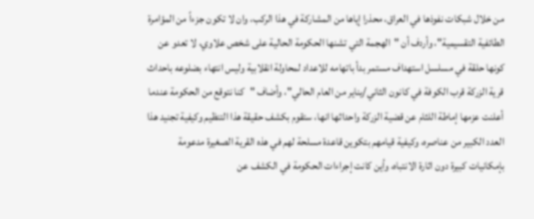من خلال شبكات نفوذها في العراق، محذرا إياها من المشاركة في هذا الركب، وان لا تكون جزءاً من المؤامرة الطائفية التقسيمية"، وأردف أن "الهجمة التي تشنها الحكومة الحالية على شخص علاوي، لا تعدو عن كونها حلقة في مسلسل استهداف مستمر بدأ باتهامه للاعداد لمحاولة انقلابية وليس انتهاء بضلوعه باحداث قرية الزركة قرب الكوفة في كانون الثاني/يناير من العام الحالي"، وأضاف "كنا نتوقع من الحكومة عندما أعلنت عزمها إماطة اللثام عن قضية الزركة واحداثها انها، ستقوم بكشف حقيقة هذا التنظيم وكيفية تجنيد هذا العدد الكبير من عناصره، وكيفية قيامهم بتكوين قاعدة مسلحة لهم في هذه القرية الصغيرة مدعومة بإمكانيات كبيرة دون اثارة الانتباه، وأين كانت إجراءات الحكومة في الكشف عن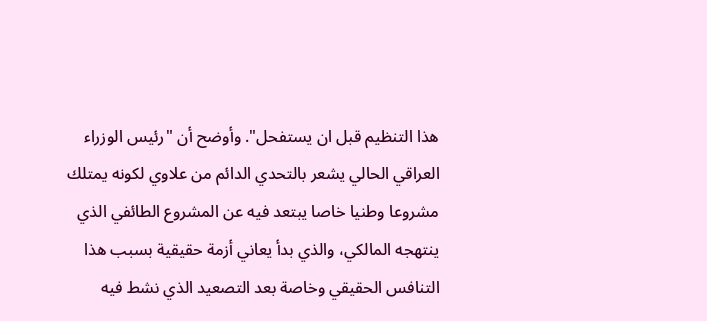هذا التنظيم قبل ان يستفحل". وأوضح أن "رئيس الوزراء العراقي الحالي يشعر بالتحدي الدائم من علاوي لكونه يمتلك مشروعا وطنيا خاصا يبتعد فيه عن المشروع الطائفي الذي ينتهجه المالكي، والذي بدأ يعاني أزمة حقيقية بسبب هذا التنافس الحقيقي وخاصة بعد التصعيد الذي نشط فيه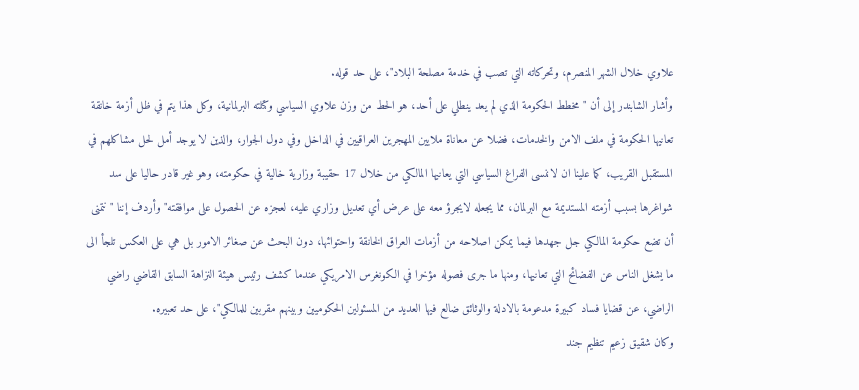علاوي خلال الشهر المنصرم، وتحركاته التي تصب في خدمة مصلحة البلاد"، على حد قوله.
وأشار الشابندر إلى أن "مخطط الحكومة الذي لم يعد ينطلي على أحد، هو الحط من وزن علاوي السياسي وكتلته البرلمانية، وكل هذا يتم في ظل أزمة خانقة تعانيها الحكومة في ملف الامن والخدمات، فضلا عن معاناة ملايين المهجرين العراقيين في الداخل وفي دول الجوار، والذين لا يوجد أمل لحل مشاكلهم في المستقبل القريب، كما علينا ان لاننسى الفراغ السياسي التي يعانيها المالكي من خلال 17 حقيبة وزارية خالية في حكومته، وهو غير قادر حاليا على سد شواغرها بسبب أزمته المستديمة مع البرلمان، مما يجعله لايجرؤ معه على عرض أي تعديل وزاري عليه، لعجزه عن الحصول على موافقته" وأردف إننا "نتمنى أن تضع حكومة المالكي جل جهدها فيما يمكن اصلاحه من أزمات العراق الخانقة واحتوائها، دون البحث عن صغائر الامور بل هي على العكس تلجأ الى ما يشغل الناس عن الفضائح التي تعانيها، ومنها ما جرى فصوله مؤخرا في الكونغرس الامريكي عندما كشف رئيس هيئة النزاهة السابق القاضي راضي الراضي، عن قضايا فساد كبيرة مدعومة بالادلة والوثائق ضالع فيها العديد من المسئولين الحكوميين وبينهم مقربين للمالكي"، على حد تعبيره.
وكان شقيق زعيم تنظيم جند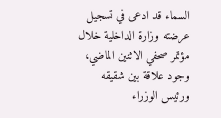السماء قد ادعى في تسجيل عرضته وزارة الداخلية خلال مؤتمر صحفي الاثنين الماضي، وجود علاقة بين شقيقه ورئيس الوزراء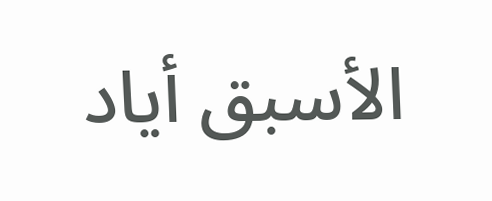الأسبق أياد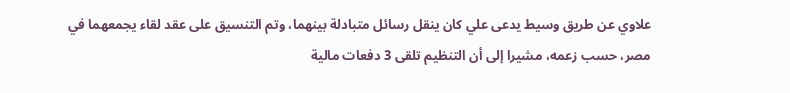علاوي عن طريق وسيط يدعى علي كان ينقل رسائل متبادلة بينهما، وتم التنسيق على عقد لقاء يجمعهما في مصر، حسب زعمه، مشيرا إلى أن التنظيم تلقى 3 دفعات مالية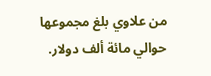من علاوي بلغ مجموعها حوالي مائة ألف دولار.